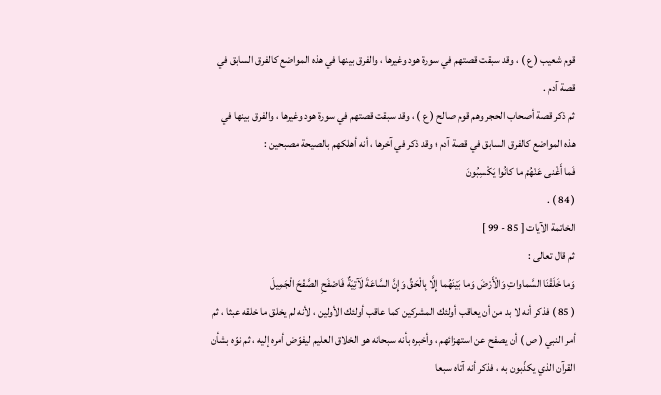قوم شعيب ( ع ) ، وقد سبقت قصتهم في سورة هود وغيرها ، والفرق بينها في هذه المواضع كالفرق السابق في قصة آدم .
ثم ذكر قصة أصحاب الحجر وهم قوم صالح ( ع ) ، وقد سبقت قصتهم في سورة هود وغيرها ، والفرق بينها في هذه المواضع كالفرق السابق في قصة آدم ؛ وقد ذكر في آخرها ، أنه أهلكهم بالصيحة مصبحين :
فَما أَغْنى عَنْهُمْ ما كانُوا يَكْسِبُونَ
( 84 ) .
الخاتمة الآيات [ 85 - 99 ]
ثم قال تعالى :
وَما خَلَقْنَا السَّماواتِ وَالْأَرْضَ وَما بَيْنَهُما إِلَّا بِالْحَقِّ وَإِنَّ السَّاعَةَ لَآتِيَةٌ فَاصْفَحِ الصَّفْحَ الْجَمِيلَ
( 85 ) فذكر أنه لا بد من أن يعاقب أولئك المشركين كما عاقب أولئك الأولين ، لأنه لم يخلق ما خلقه عبثا ، ثم أمر النبي ( ص ) أن يصفح عن استهزائهم ، وأخبره بأنه سبحانه هو الخلاق العليم ليفوّض أمره إليه ، ثم نوّه بشأن القرآن الذي يكذّبون به ، فذكر أنه آتاه سبعا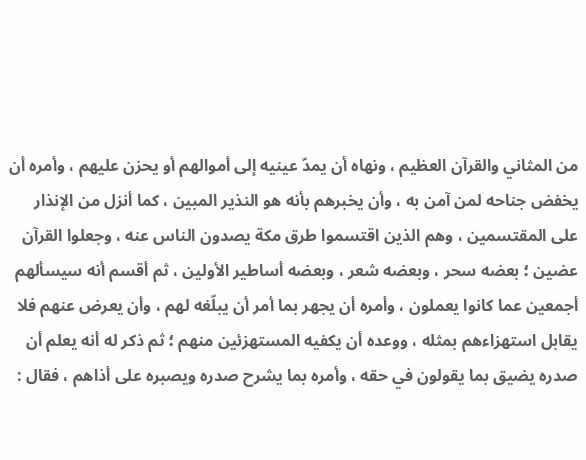من المثاني والقرآن العظيم ، ونهاه أن يمدّ عينيه إلى أموالهم أو يحزن عليهم ، وأمره أن يخفض جناحه لمن آمن به ، وأن يخبرهم بأنه هو النذير المبين ، كما أنزل من الإنذار على المقتسمين ، وهم الذين اقتسموا طرق مكة يصدون الناس عنه ، وجعلوا القرآن عضين ؛ بعضه سحر ، وبعضه شعر ، وبعضه أساطير الأولين ، ثم أقسم أنه سيسألهم أجمعين عما كانوا يعملون ، وأمره أن يجهر بما أمر أن يبلّغه لهم ، وأن يعرض عنهم فلا يقابل استهزاءهم بمثله ، ووعده أن يكفيه المستهزئين منهم ؛ ثم ذكر له أنه يعلم أن صدره يضيق بما يقولون في حقه ، وأمره بما يشرح صدره ويصبره على أذاهم ، فقال :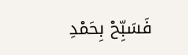فَسَبِّحْ بِحَمْدِ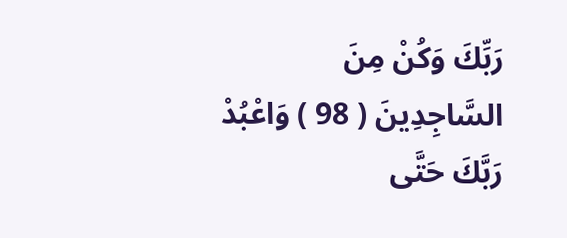رَبِّكَ وَكُنْ مِنَ السَّاجِدِينَ ( 98 ) وَاعْبُدْ رَبَّكَ حَتَّى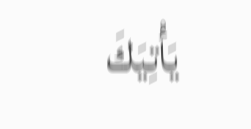يَأْتِيَكَ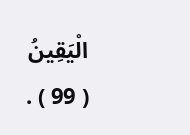الْيَقِينُ
( 99 ) .